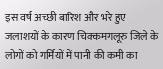इस वर्ष अच्छी बारिश और भरे हुए जलाशयों के कारण चिक्कमगलूरु जिले के लोगों को गर्मियों में पानी की कमी का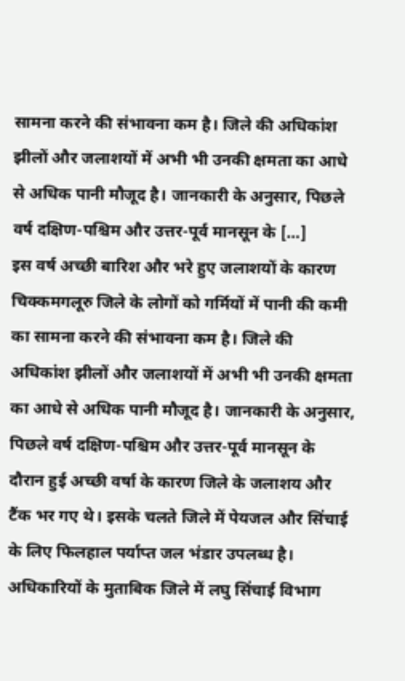सामना करने की संभावना कम है। जिले की अधिकांश झीलों और जलाशयों में अभी भी उनकी क्षमता का आधे से अधिक पानी मौजूद है। जानकारी के अनुसार, पिछले वर्ष दक्षिण-पश्चिम और उत्तर-पूर्व मानसून के […]
इस वर्ष अच्छी बारिश और भरे हुए जलाशयों के कारण चिक्कमगलूरु जिले के लोगों को गर्मियों में पानी की कमी का सामना करने की संभावना कम है। जिले की अधिकांश झीलों और जलाशयों में अभी भी उनकी क्षमता का आधे से अधिक पानी मौजूद है। जानकारी के अनुसार, पिछले वर्ष दक्षिण-पश्चिम और उत्तर-पूर्व मानसून के दौरान हुई अच्छी वर्षा के कारण जिले के जलाशय और टैंक भर गए थे। इसके चलते जिले में पेयजल और सिंचाई के लिए फिलहाल पर्याप्त जल भंडार उपलब्ध है। अधिकारियों के मुताबिक जिले में लघु सिंचाई विभाग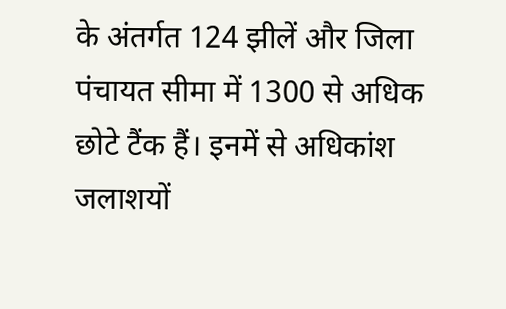के अंतर्गत 124 झीलें और जिला पंचायत सीमा में 1300 से अधिक छोटे टैंक हैं। इनमें से अधिकांश जलाशयों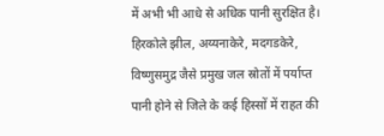में अभी भी आधे से अधिक पानी सुरक्षित है। हिरकोले झील, अय्यनाकेरे, मदगडकेरे, विष्णुसमुद्र जैसे प्रमुख जल स्रोतों में पर्याप्त पानी होने से जिले के कई हिस्सों में राहत की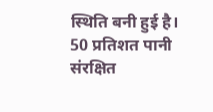स्थिति बनी हुई है।
50 प्रतिशत पानी संरक्षित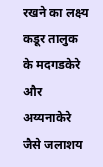रखने का लक्ष्य
कडूर तालुक के मदगडकेरे और अय्यनाकेरे जैसे जलाशय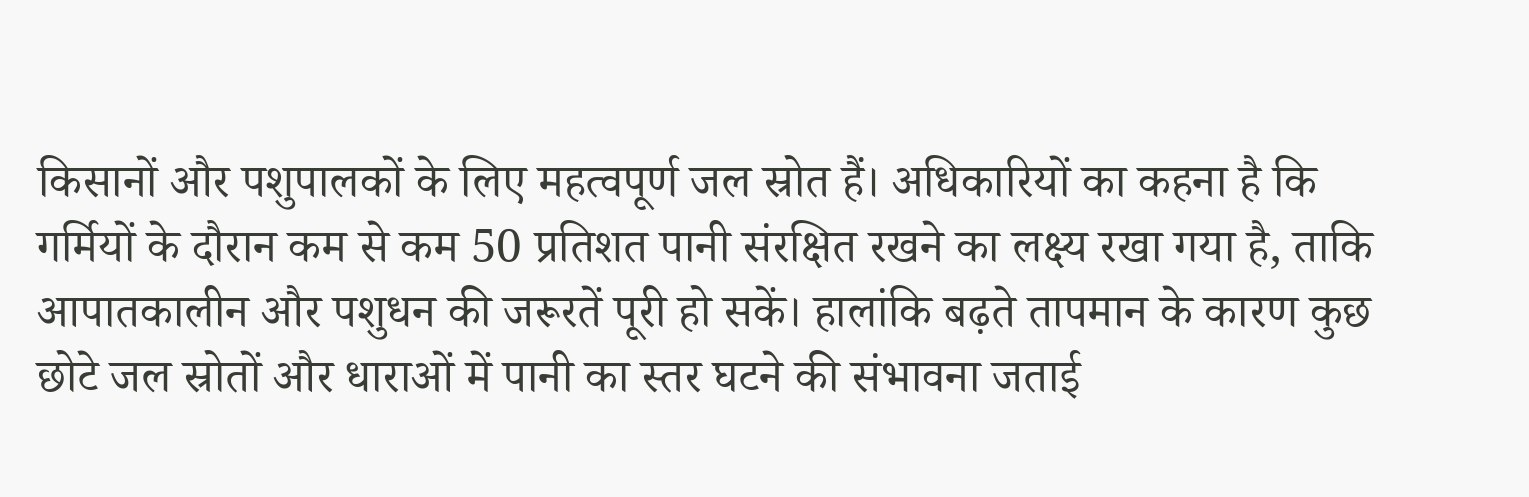किसानों और पशुपालकों के लिए महत्वपूर्ण जल स्रोत हैं। अधिकारियों का कहना है कि गर्मियों के दौरान कम से कम 50 प्रतिशत पानी संरक्षित रखने का लक्ष्य रखा गया है, ताकि आपातकालीन और पशुधन की जरूरतें पूरी हो सकें। हालांकि बढ़ते तापमान के कारण कुछ छोटे जल स्रोतों और धाराओं में पानी का स्तर घटने की संभावना जताई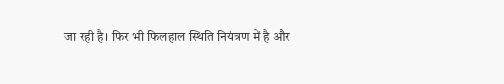जा रही है। फिर भी फिलहाल स्थिति नियंत्रण में है और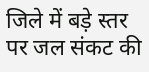जिले में बड़े स्तर पर जल संकट की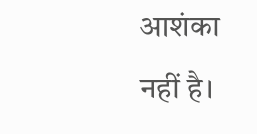आशंका नहीं है।